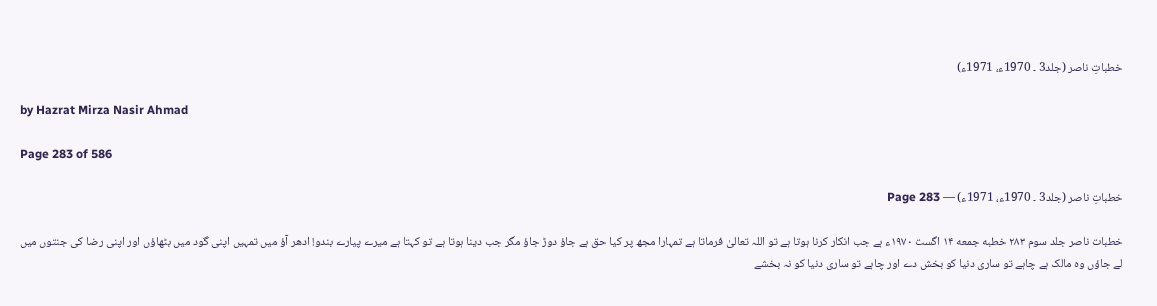خطباتِ ناصر (جلد3 ۔ 1970ء، 1971ء)

by Hazrat Mirza Nasir Ahmad

Page 283 of 586

خطباتِ ناصر (جلد3 ۔ 1970ء، 1971ء) — Page 283

خطبات ناصر جلد سوم ۲۸۳ خطبه جمعه ۱۴ اگست ۱۹۷۰ء ہے جب انکار کرنا ہوتا ہے تو اللہ تعالیٰ فرماتا ہے تمہارا مجھ پر کیا حق ہے جاؤ دوڑ جاؤ مگر جب دینا ہوتا ہے تو کہتا ہے میرے پیارے بندو! ادھر آؤ میں تمہیں اپنی گود میں بٹھاؤں اور اپنی رضا کی جنتوں میں لے جاؤں وہ مالک ہے چاہے تو ساری دنیا کو بخش دے اور چاہے تو ساری دنیا کو نہ بخشے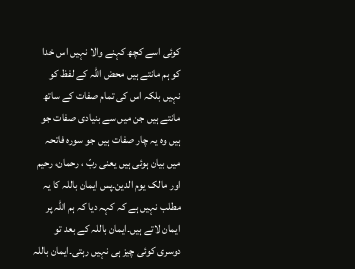کوئی اسے کچھ کہنے والا نہیں اس خدا کو ہم مانتے ہیں محض اللہ کے لفظ کو نہیں بلکہ اس کی تمام صفات کے ساتھ مانتے ہیں جن میں سے بنیادی صفات جو ہیں وہ یہ چار صفات ہیں جو سورہ فاتحہ میں بیان ہوئی ہیں یعنی ربّ ، رحمان، رحیم اور مالک یوم الدین۔پس ایمان باللہ کا یہ مطلب نہیں ہے کہ کہہ دیا کہ ہم اللہ پر ایمان لاتے ہیں۔ایمان باللہ کے بعد تو دوسری کوئی چیز ہی نہیں رہتی۔ایمان باللہ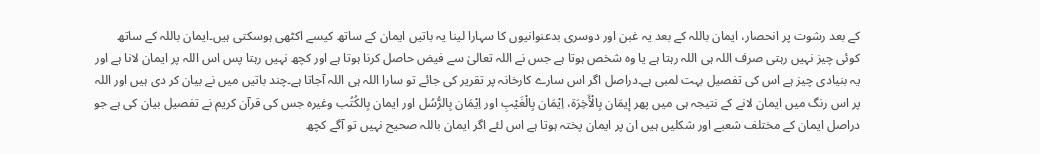کے بعد رشوت پر انحصار، ایمان باللہ کے بعد یہ غبن اور دوسری بدعنوانیوں کا سہارا لینا یہ باتیں ایمان کے ساتھ کیسے اکٹھی ہوسکتی ہیں۔ایمان باللہ کے ساتھ کوئی چیز نہیں رہتی صرف اللہ ہی اللہ رہتا ہے یا وہ شخص ہوتا ہے جس نے اللہ تعالیٰ سے فیض حاصل کرنا ہوتا ہے اور کچھ نہیں رہتا پس اس اللہ پر ایمان لانا ہے اور یہ بنیادی چیز ہے اس کی تفصیل بہت لمبی ہے۔دراصل اگر اس سارے کارخانہ پر تقریر کی جائے تو سارا اللہ ہی اللہ آجاتا ہے۔چند باتیں میں نے بیان کر دی ہیں اور اللہ پر اس رنگ میں ایمان لانے کے نتیجہ ہی میں پھر إيمَان بِالْأَخِرَة، اِيْمَان بِالْغَيْبِ اور اِيْمَان بِالرُّسُل اور ایمان بِالكُتُب وغیرہ جس کی قرآن کریم نے تفصیل بیان کی ہے جو دراصل ایمان کے مختلف شعبے اور شکلیں ہیں ان پر ایمان پختہ ہوتا ہے اس لئے اگر ایمان باللہ صحیح نہیں تو آگے کچھ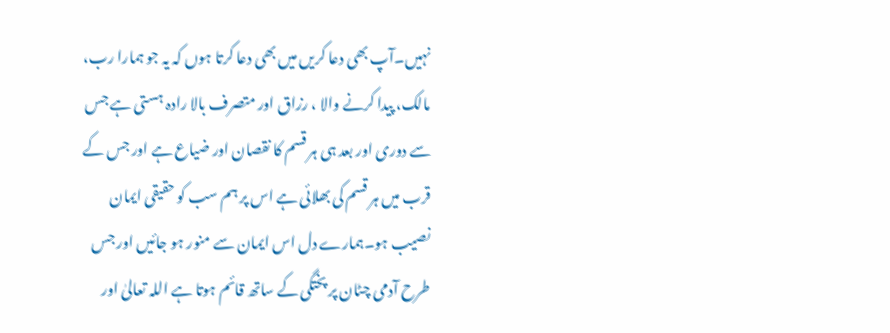نہیں۔آپ بھی دعا کریں میں بھی دعا کرتا ہوں کہ یہ جو ہمارا رب، مالک، پیدا کرنے والا ، رزاق اور متصرف بالا رادہ ہستی ہے جس سے دوری اور بعد ہی ہر قسم کا نقصان اور ضیاع ہے اور جس کے قرب میں ہر قسم کی بھلائی ہے اس پر ہم سب کو حقیقی ایمان نصیب ہو۔ہمارے دل اس ایمان سے منور ہو جائیں اور جس طرح آدمی چٹان پر پختگی کے ساتھ قائم ہوتا ہے اللہ تعالیٰ اور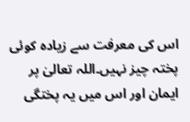اس کی معرفت سے زیادہ کوئی پختہ چیز نہیں۔اللہ تعالیٰ پر ایمان اور اس میں یہ پختگی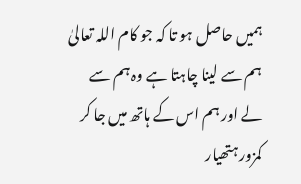ہمیں حاصل ہو تا کہ جو کام اللہ تعالیٰ ہم سے لینا چاہتا ہے وہ ہم سے لے اور ہم اس کے ہاتھ میں جا کر کمزور ہتھیار